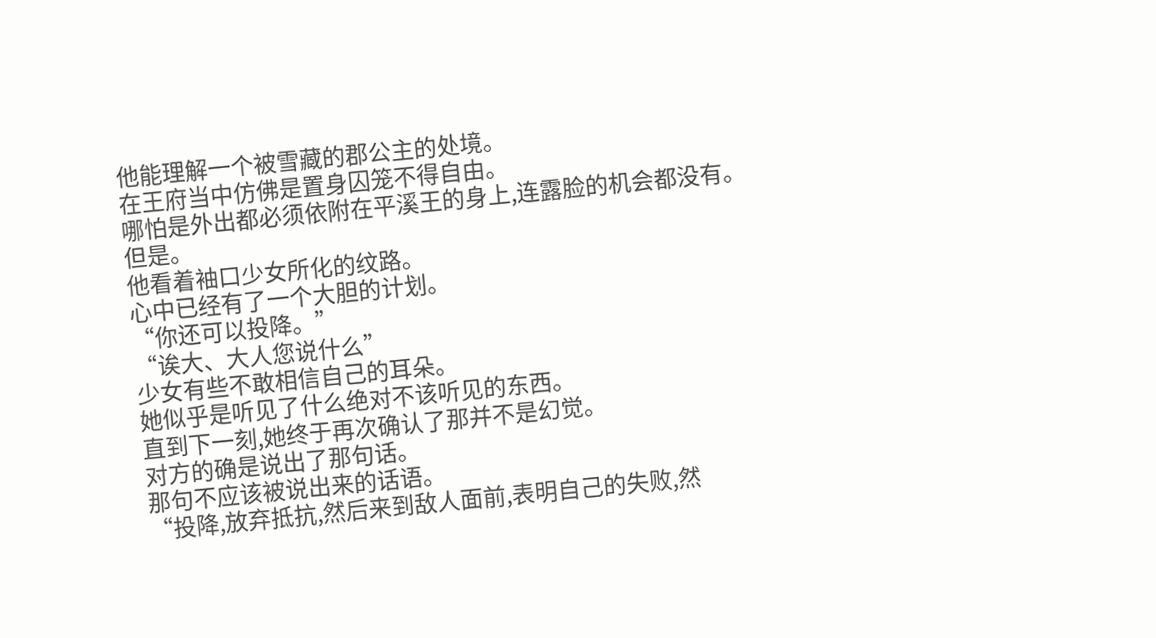他能理解一个被雪藏的郡公主的处境。
在王府当中仿佛是置身囚笼不得自由。
哪怕是外出都必须依附在平溪王的身上,连露脸的机会都没有。
但是。
他看着袖口少女所化的纹路。
心中已经有了一个大胆的计划。
“你还可以投降。”
“诶大、大人您说什么”
少女有些不敢相信自己的耳朵。
她似乎是听见了什么绝对不该听见的东西。
直到下一刻,她终于再次确认了那并不是幻觉。
对方的确是说出了那句话。
那句不应该被说出来的话语。
“投降,放弃抵抗,然后来到敌人面前,表明自己的失败,然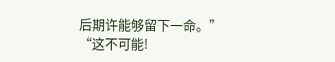后期许能够留下一命。”
“这不可能!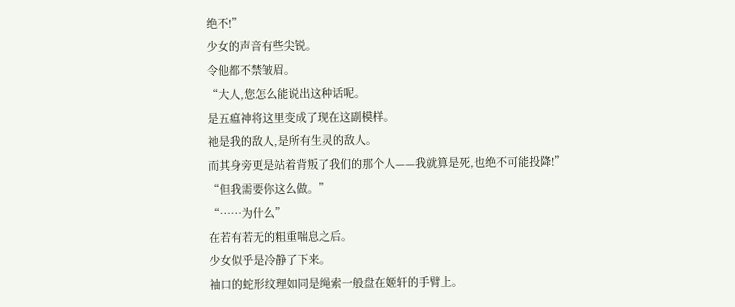绝不!”
少女的声音有些尖锐。
令他都不禁皱眉。
“大人,您怎么能说出这种话呢。
是五瘟神将这里变成了现在这副模样。
祂是我的敌人,是所有生灵的敌人。
而其身旁更是站着背叛了我们的那个人——我就算是死,也绝不可能投降!”
“但我需要你这么做。”
“……为什么”
在若有若无的粗重喘息之后。
少女似乎是冷静了下来。
袖口的蛇形纹理如同是绳索一般盘在姬轩的手臂上。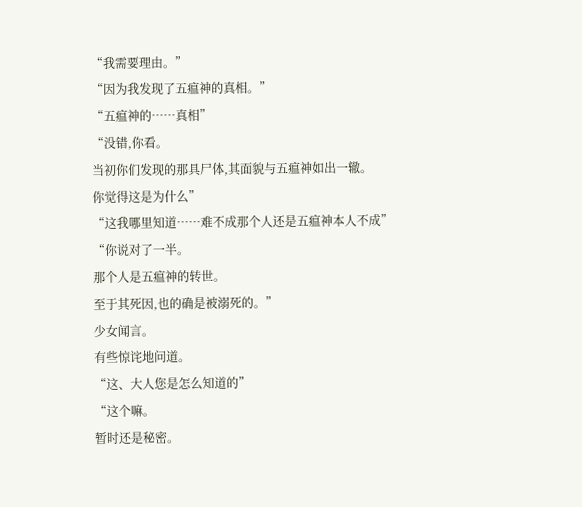“我需要理由。”
“因为我发现了五瘟神的真相。”
“五瘟神的……真相”
“没错,你看。
当初你们发现的那具尸体,其面貌与五瘟神如出一辙。
你觉得这是为什么”
“这我哪里知道……难不成那个人还是五瘟神本人不成”
“你说对了一半。
那个人是五瘟神的转世。
至于其死因,也的确是被溺死的。”
少女闻言。
有些惊诧地问道。
“这、大人您是怎么知道的”
“这个嘛。
暂时还是秘密。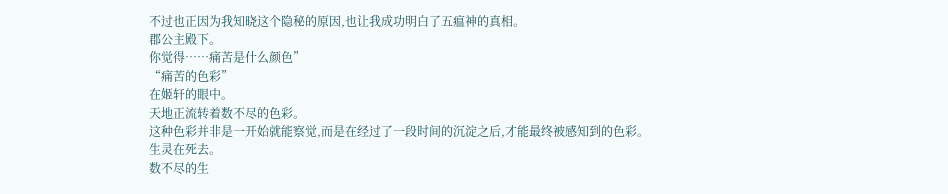不过也正因为我知晓这个隐秘的原因,也让我成功明白了五瘟神的真相。
郡公主殿下。
你觉得……痛苦是什么颜色”
“痛苦的色彩”
在姬轩的眼中。
天地正流转着数不尽的色彩。
这种色彩并非是一开始就能察觉,而是在经过了一段时间的沉淀之后,才能最终被感知到的色彩。
生灵在死去。
数不尽的生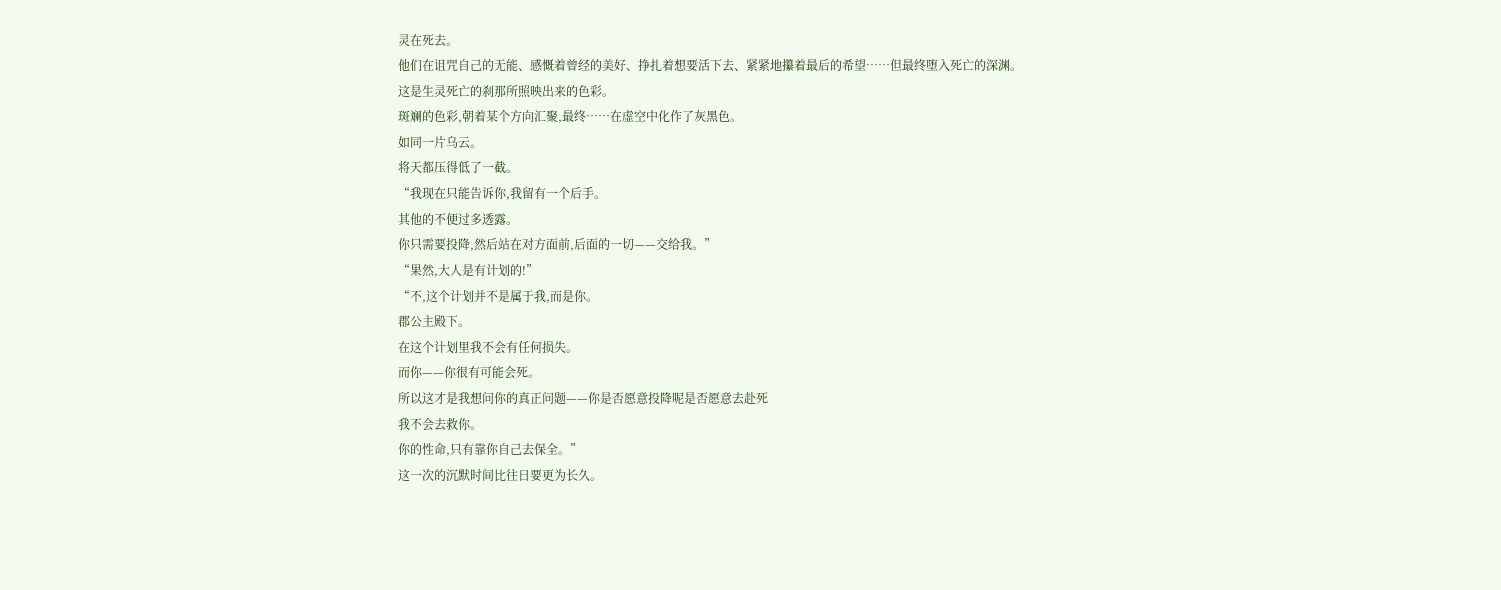灵在死去。
他们在诅咒自己的无能、感慨着曾经的美好、挣扎着想要活下去、紧紧地攥着最后的希望……但最终堕入死亡的深渊。
这是生灵死亡的刹那所照映出来的色彩。
斑斓的色彩,朝着某个方向汇聚,最终……在虚空中化作了灰黑色。
如同一片乌云。
将天都压得低了一截。
“我现在只能告诉你,我留有一个后手。
其他的不便过多透露。
你只需要投降,然后站在对方面前,后面的一切——交给我。”
“果然,大人是有计划的!”
“不,这个计划并不是属于我,而是你。
郡公主殿下。
在这个计划里我不会有任何损失。
而你——你很有可能会死。
所以这才是我想问你的真正问题——你是否愿意投降呢是否愿意去赴死
我不会去救你。
你的性命,只有靠你自己去保全。”
这一次的沉默时间比往日要更为长久。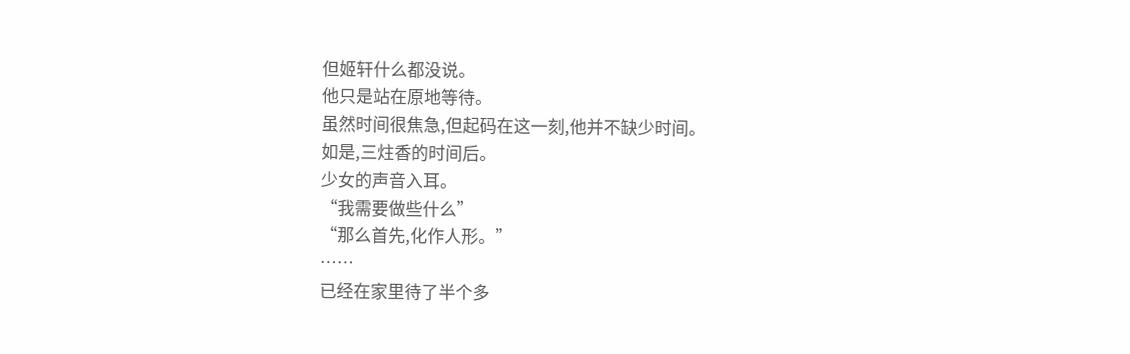但姬轩什么都没说。
他只是站在原地等待。
虽然时间很焦急,但起码在这一刻,他并不缺少时间。
如是,三炷香的时间后。
少女的声音入耳。
“我需要做些什么”
“那么首先,化作人形。”
……
已经在家里待了半个多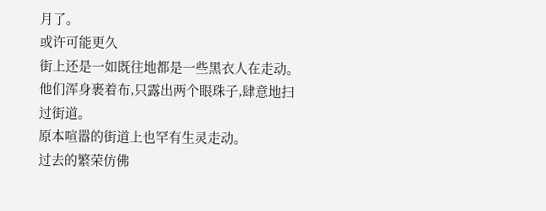月了。
或许可能更久
街上还是一如既往地都是一些黑衣人在走动。
他们浑身裹着布,只露出两个眼珠子,肆意地扫过街道。
原本喧嚣的街道上也罕有生灵走动。
过去的繁荣仿佛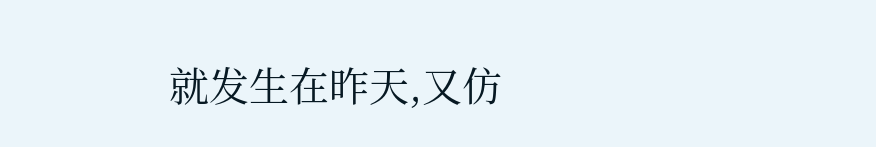就发生在昨天,又仿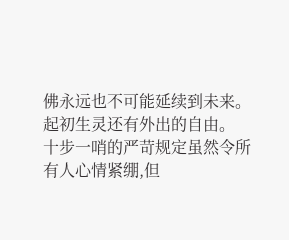佛永远也不可能延续到未来。
起初生灵还有外出的自由。
十步一哨的严苛规定虽然令所有人心情紧绷,但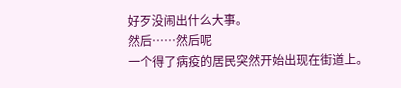好歹没闹出什么大事。
然后……然后呢
一个得了病疫的居民突然开始出现在街道上。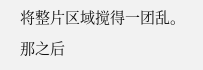将整片区域搅得一团乱。
那之后